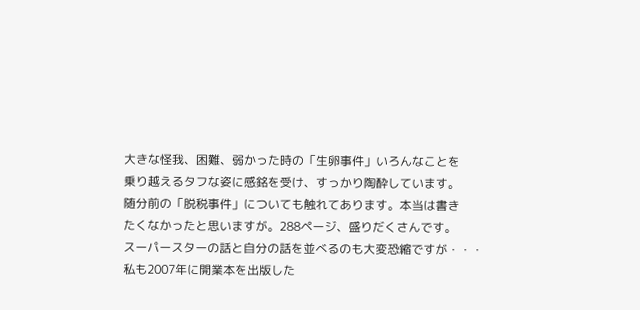大きな怪我、困難、弱かった時の「生卵事件」いろんなことを
乗り越えるタフな姿に感銘を受け、すっかり陶酔しています。
随分前の「脱税事件」についても触れてあります。本当は書き
たくなかったと思いますが。288ページ、盛りだくさんです。
スーパースターの話と自分の話を並べるのも大変恐縮ですが・・・
私も2007年に開業本を出版した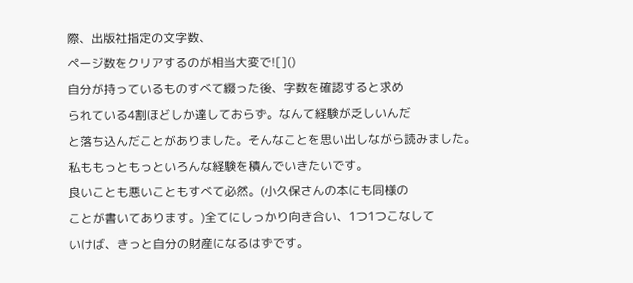際、出版社指定の文字数、
ページ数をクリアするのが相当大変で![]()
自分が持っているものすべて綴った後、字数を確認すると求め
られている4割ほどしか達しておらず。なんて経験が乏しいんだ
と落ち込んだことがありました。そんなことを思い出しながら読みました。
私ももっともっといろんな経験を積んでいきたいです。
良いことも悪いこともすべて必然。(小久保さんの本にも同様の
ことが書いてあります。)全てにしっかり向き合い、1つ1つこなして
いけば、きっと自分の財産になるはずです。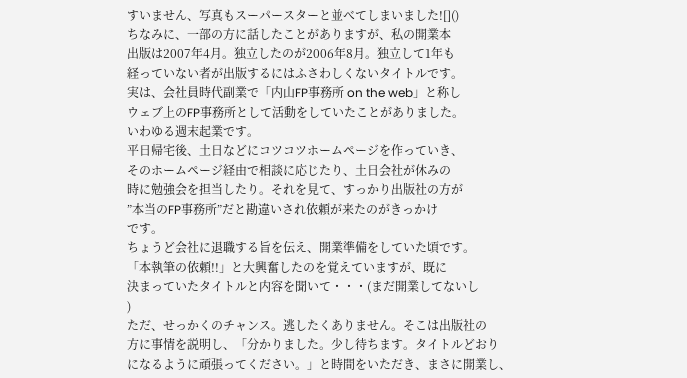すいません、写真もスーパースターと並べてしまいました![]()
ちなみに、一部の方に話したことがありますが、私の開業本
出版は2007年4月。独立したのが2006年8月。独立して1年も
経っていない者が出版するにはふさわしくないタイトルです。
実は、会社員時代副業で「内山FP事務所 on the web」と称し
ウェブ上のFP事務所として活動をしていたことがありました。
いわゆる週末起業です。
平日帰宅後、土日などにコツコツホームページを作っていき、
そのホームページ経由で相談に応じたり、土日会社が休みの
時に勉強会を担当したり。それを見て、すっかり出版社の方が
”本当のFP事務所”だと勘違いされ依頼が来たのがきっかけ
です。
ちょうど会社に退職する旨を伝え、開業準備をしていた頃です。
「本執筆の依頼!!」と大興奮したのを覚えていますが、既に
決まっていたタイトルと内容を聞いて・・・(まだ開業してないし
)
ただ、せっかくのチャンス。逃したくありません。そこは出版社の
方に事情を説明し、「分かりました。少し待ちます。タイトルどおり
になるように頑張ってください。」と時間をいただき、まさに開業し、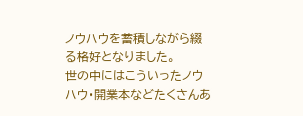ノウハウを蓄積しながら綴る格好となりました。
世の中にはこういったノウハウ・開業本などたくさんあ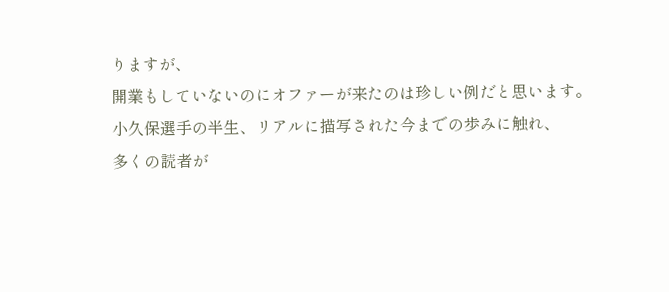りますが、
開業もしていないのにオファーが来たのは珍しい例だと思います。
小久保選手の半生、リアルに描写された今までの歩みに触れ、
多くの読者が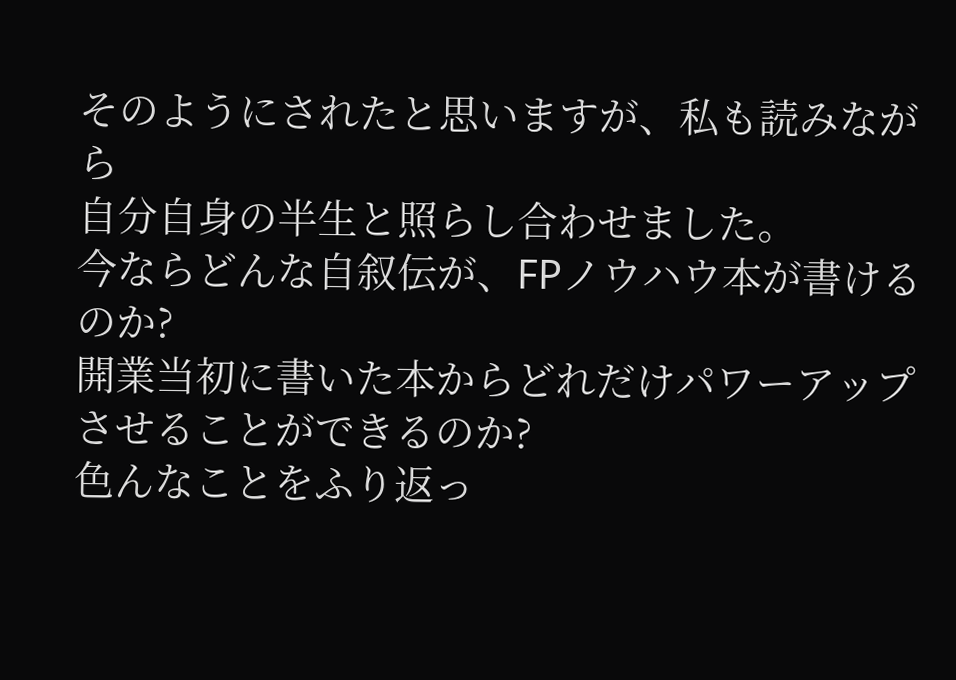そのようにされたと思いますが、私も読みながら
自分自身の半生と照らし合わせました。
今ならどんな自叙伝が、FPノウハウ本が書けるのか?
開業当初に書いた本からどれだけパワーアップさせることができるのか?
色んなことをふり返っ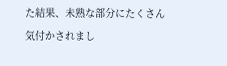た結果、未熟な部分にたくさん気付かされまし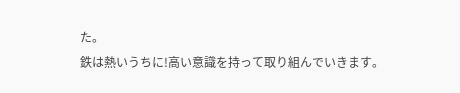た。
鉄は熱いうちに!高い意識を持って取り組んでいきます。